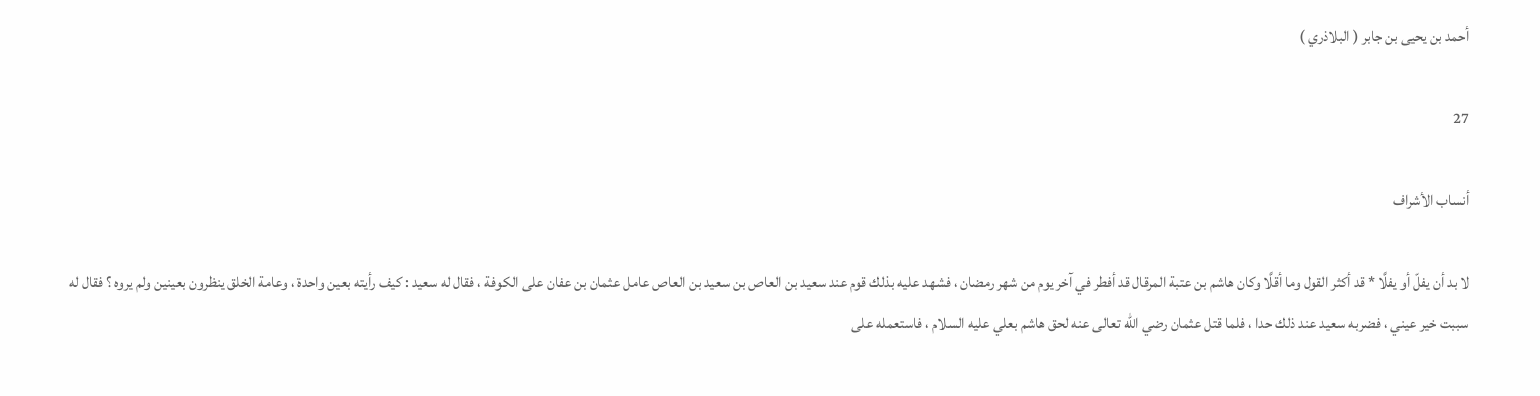أحمد بن يحيى بن جابر ( البلاذري )

27

أنساب الأشراف

لا بد أن يفلّ أو يفلَّا * قد أكثر القول وما أقلَّا وكان هاشم بن عتبة المرقال قد أفطر في آخر يوم من شهر رمضان ، فشهد عليه بذلك قوم عند سعيد بن العاص بن سعيد بن العاص عامل عثمان بن عفان على الكوفة ، فقال له سعيد : كيف رأيته بعين واحدة ، وعامة الخلق ينظرون بعينين ولم يروه ؟ فقال له سببت خير عيني ، فضربه سعيد عند ذلك حدا ، فلما قتل عثمان رضي الله تعالى عنه لحق هاشم بعلي عليه السلام ، فاستعمله على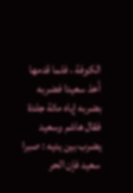الكوفة ، فلما قدمها أخذ سعيدا فضربه بضربه إياه مائة جلدة فقال هاشم وسعيد يضرب بين يديه : صبرا سعيد فإن الحر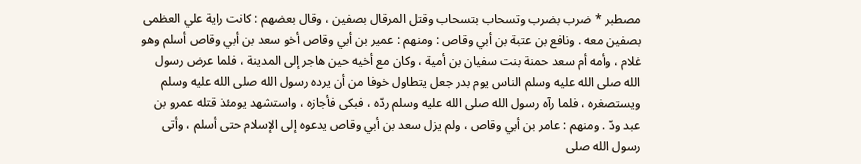مصطبر * ضرب بضرب وتسحاب بتسحاب وقتل المرقال بصفين ، وقال بعضهم : كانت راية علي العظمى بصفين معه . ونافع بن عتبة بن أبي وقاص : ومنهم : عمير بن أبي وقاص أخو سعد بن أبي وقاص أسلم وهو غلام ، وأمه أم سعد حمنة بنت سفيان بن أمية ، وكان مع أخيه حين هاجر إلى المدينة ، فلما عرض رسول الله صلى الله عليه وسلم الناس يوم بدر جعل يتطاول خوفا من أن يرده رسول الله صلى الله عليه وسلم ويستصغره ، فلما رآه رسول الله صلى الله عليه وسلم ردّه ، فبكى فأجازه ، واستشهد يومئذ قتله عمرو بن عبد ودّ . ومنهم : عامر بن أبي وقاص ، ولم يزل سعد بن أبي وقاص يدعوه إلى الإسلام حتى أسلم ، وأتى رسول الله صلى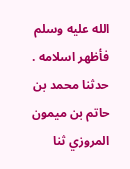الله عليه وسلم فأظهر اسلامه . حدثنا محمد بن حاتم بن ميمون المروزي ثنا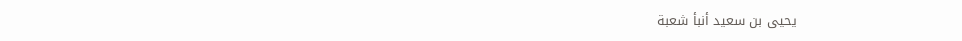يحيى بن سعيد أنبأ شعبة